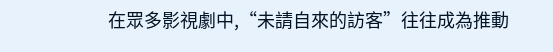在眾多影視劇中,“未請自來的訪客”往往成為推動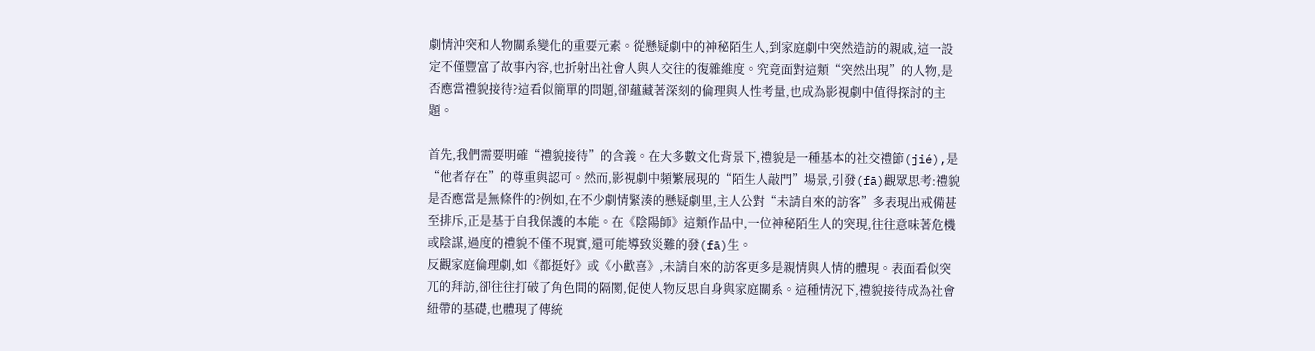劇情沖突和人物關系變化的重要元素。從懸疑劇中的神秘陌生人,到家庭劇中突然造訪的親戚,這一設定不僅豐富了故事內容,也折射出社會人與人交往的復雜維度。究竟面對這類“突然出現”的人物,是否應當禮貌接待?這看似簡單的問題,卻蘊藏著深刻的倫理與人性考量,也成為影視劇中值得探討的主題。

首先,我們需要明確“禮貌接待”的含義。在大多數文化背景下,禮貌是一種基本的社交禮節(jié),是“他者存在”的尊重與認可。然而,影視劇中頻繁展現的“陌生人敲門”場景,引發(fā)觀眾思考:禮貌是否應當是無條件的?例如,在不少劇情緊湊的懸疑劇里,主人公對“未請自來的訪客”多表現出戒備甚至排斥,正是基于自我保護的本能。在《陰陽師》這類作品中,一位神秘陌生人的突現,往往意味著危機或陰謀,過度的禮貌不僅不現實,還可能導致災難的發(fā)生。
反觀家庭倫理劇,如《都挺好》或《小歡喜》,未請自來的訪客更多是親情與人情的體現。表面看似突兀的拜訪,卻往往打破了角色間的隔閡,促使人物反思自身與家庭關系。這種情況下,禮貌接待成為社會紐帶的基礎,也體現了傳統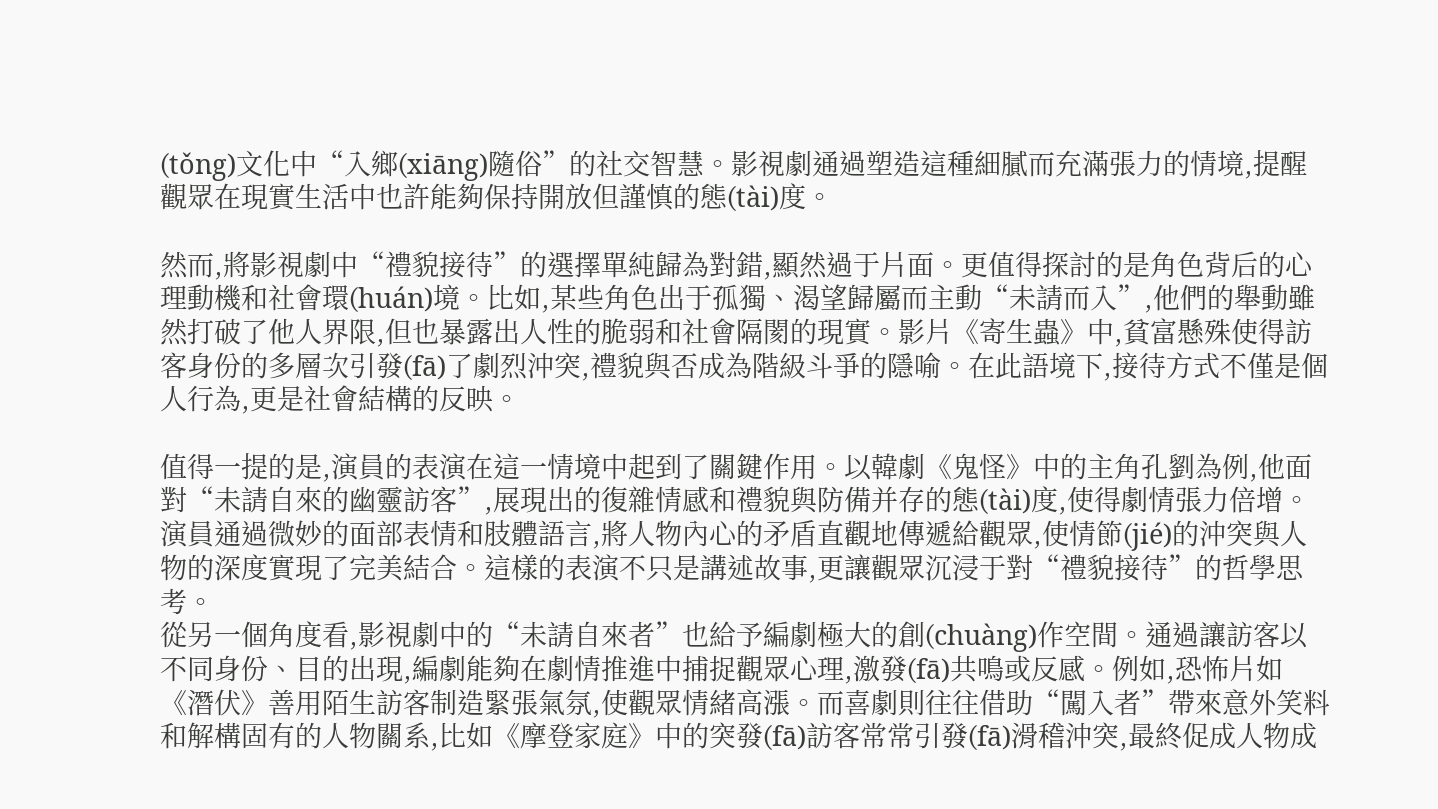(tǒng)文化中“入鄉(xiāng)隨俗”的社交智慧。影視劇通過塑造這種細膩而充滿張力的情境,提醒觀眾在現實生活中也許能夠保持開放但謹慎的態(tài)度。

然而,將影視劇中“禮貌接待”的選擇單純歸為對錯,顯然過于片面。更值得探討的是角色背后的心理動機和社會環(huán)境。比如,某些角色出于孤獨、渴望歸屬而主動“未請而入”,他們的舉動雖然打破了他人界限,但也暴露出人性的脆弱和社會隔閡的現實。影片《寄生蟲》中,貧富懸殊使得訪客身份的多層次引發(fā)了劇烈沖突,禮貌與否成為階級斗爭的隱喻。在此語境下,接待方式不僅是個人行為,更是社會結構的反映。

值得一提的是,演員的表演在這一情境中起到了關鍵作用。以韓劇《鬼怪》中的主角孔劉為例,他面對“未請自來的幽靈訪客”,展現出的復雜情感和禮貌與防備并存的態(tài)度,使得劇情張力倍增。演員通過微妙的面部表情和肢體語言,將人物內心的矛盾直觀地傳遞給觀眾,使情節(jié)的沖突與人物的深度實現了完美結合。這樣的表演不只是講述故事,更讓觀眾沉浸于對“禮貌接待”的哲學思考。
從另一個角度看,影視劇中的“未請自來者”也給予編劇極大的創(chuàng)作空間。通過讓訪客以不同身份、目的出現,編劇能夠在劇情推進中捕捉觀眾心理,激發(fā)共鳴或反感。例如,恐怖片如《潛伏》善用陌生訪客制造緊張氣氛,使觀眾情緒高漲。而喜劇則往往借助“闖入者”帶來意外笑料和解構固有的人物關系,比如《摩登家庭》中的突發(fā)訪客常常引發(fā)滑稽沖突,最終促成人物成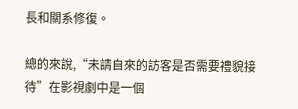長和關系修復。

總的來說,“未請自來的訪客是否需要禮貌接待”在影視劇中是一個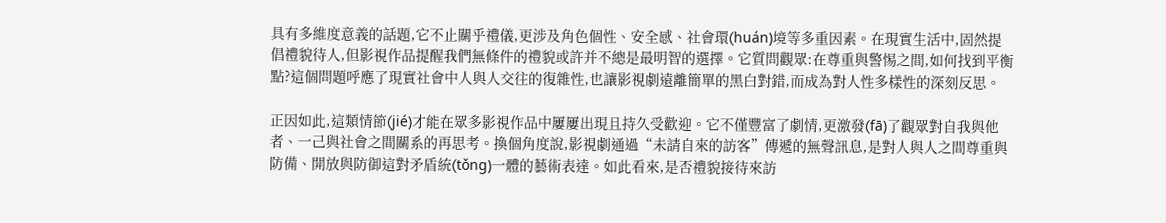具有多維度意義的話題,它不止關乎禮儀,更涉及角色個性、安全感、社會環(huán)境等多重因素。在現實生活中,固然提倡禮貌待人,但影視作品提醒我們無條件的禮貌或許并不總是最明智的選擇。它質問觀眾:在尊重與警惕之間,如何找到平衡點?這個問題呼應了現實社會中人與人交往的復雜性,也讓影視劇遠離簡單的黑白對錯,而成為對人性多樣性的深刻反思。

正因如此,這類情節(jié)才能在眾多影視作品中屢屢出現且持久受歡迎。它不僅豐富了劇情,更激發(fā)了觀眾對自我與他者、一己與社會之間關系的再思考。換個角度說,影視劇通過“未請自來的訪客”傳遞的無聲訊息,是對人與人之間尊重與防備、開放與防御這對矛盾統(tǒng)一體的藝術表達。如此看來,是否禮貌接待來訪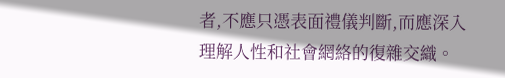者,不應只憑表面禮儀判斷,而應深入理解人性和社會網絡的復雜交織。